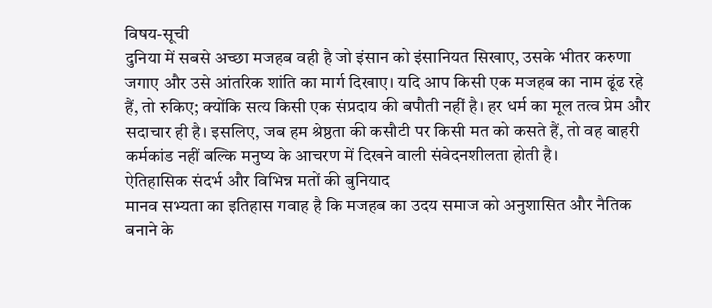विषय-सूची
दुनिया में सबसे अच्छा मजहब वही है जो इंसान को इंसानियत सिखाए, उसके भीतर करुणा जगाए और उसे आंतरिक शांति का मार्ग दिखाए। यदि आप किसी एक मजहब का नाम ढूंढ रहे हैं, तो रुकिए; क्योंकि सत्य किसी एक संप्रदाय की बपौती नहीं है। हर धर्म का मूल तत्व प्रेम और सदाचार ही है। इसलिए, जब हम श्रेष्ठता की कसौटी पर किसी मत को कसते हैं, तो वह बाहरी कर्मकांड नहीं बल्कि मनुष्य के आचरण में दिखने वाली संवेदनशीलता होती है।
ऐतिहासिक संदर्भ और विभिन्न मतों की बुनियाद
मानव सभ्यता का इतिहास गवाह है कि मजहब का उदय समाज को अनुशासित और नैतिक बनाने के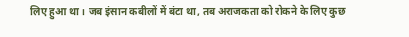लिए हुआ था। जब इंसान कबीलों में बंटा था, तब अराजकता को रोकने के लिए कुछ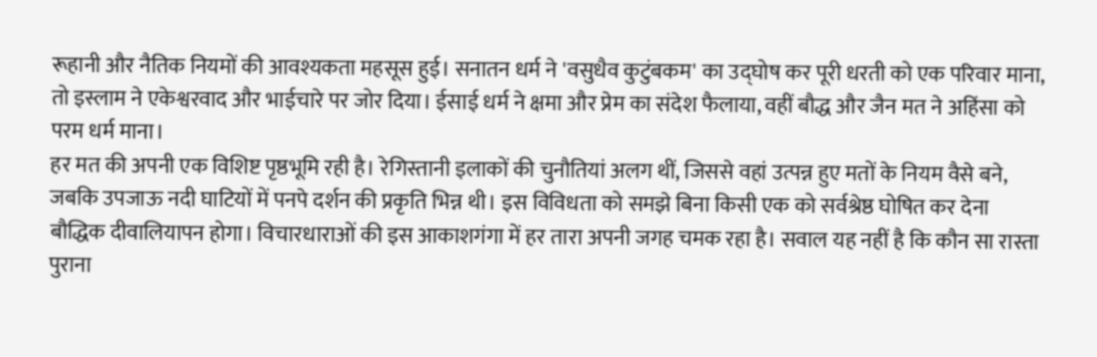रूहानी और नैतिक नियमों की आवश्यकता महसूस हुई। सनातन धर्म ने 'वसुधैव कुटुंबकम' का उद्घोष कर पूरी धरती को एक परिवार माना, तो इस्लाम ने एकेश्वरवाद और भाईचारे पर जोर दिया। ईसाई धर्म ने क्षमा और प्रेम का संदेश फैलाया, वहीं बौद्ध और जैन मत ने अहिंसा को परम धर्म माना।
हर मत की अपनी एक विशिष्ट पृष्ठभूमि रही है। रेगिस्तानी इलाकों की चुनौतियां अलग थीं, जिससे वहां उत्पन्न हुए मतों के नियम वैसे बने, जबकि उपजाऊ नदी घाटियों में पनपे दर्शन की प्रकृति भिन्न थी। इस विविधता को समझे बिना किसी एक को सर्वश्रेष्ठ घोषित कर देना बौद्धिक दीवालियापन होगा। विचारधाराओं की इस आकाशगंगा में हर तारा अपनी जगह चमक रहा है। सवाल यह नहीं है कि कौन सा रास्ता पुराना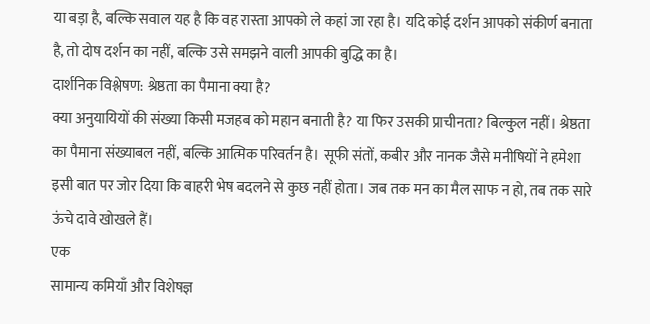या बड़ा है, बल्कि सवाल यह है कि वह रास्ता आपको ले कहां जा रहा है। यदि कोई दर्शन आपको संकीर्ण बनाता है, तो दोष दर्शन का नहीं, बल्कि उसे समझने वाली आपकी बुद्धि का है।
दार्शनिक विश्लेषण: श्रेष्ठता का पैमाना क्या है?
क्या अनुयायियों की संख्या किसी मजहब को महान बनाती है? या फिर उसकी प्राचीनता? बिल्कुल नहीं। श्रेष्ठता का पैमाना संख्याबल नहीं, बल्कि आत्मिक परिवर्तन है। सूफी संतों, कबीर और नानक जैसे मनीषियों ने हमेशा इसी बात पर जोर दिया कि बाहरी भेष बदलने से कुछ नहीं होता। जब तक मन का मैल साफ न हो, तब तक सारे ऊंचे दावे खोखले हैं।
एक
सामान्य कमियाँ और विशेषज्ञ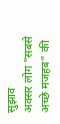सुझाव
अक्सर लोग "सबसे अच्छे मजहब" की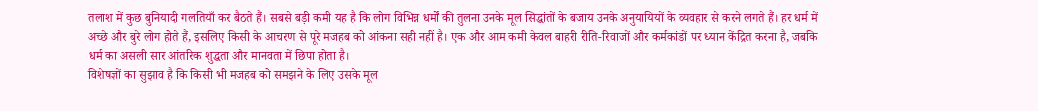तलाश में कुछ बुनियादी गलतियाँ कर बैठते हैं। सबसे बड़ी कमी यह है कि लोग विभिन्न धर्मों की तुलना उनके मूल सिद्धांतों के बजाय उनके अनुयायियों के व्यवहार से करने लगते हैं। हर धर्म में अच्छे और बुरे लोग होते हैं, इसलिए किसी के आचरण से पूरे मजहब को आंकना सही नहीं है। एक और आम कमी केवल बाहरी रीति-रिवाजों और कर्मकांडों पर ध्यान केंद्रित करना है, जबकि धर्म का असली सार आंतरिक शुद्धता और मानवता में छिपा होता है।
विशेषज्ञों का सुझाव है कि किसी भी मजहब को समझने के लिए उसके मूल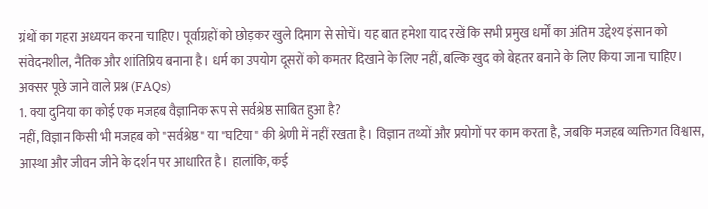ग्रंथों का गहरा अध्ययन करना चाहिए। पूर्वाग्रहों को छोड़कर खुले दिमाग से सोचें। यह बात हमेशा याद रखें कि सभी प्रमुख धर्मों का अंतिम उद्देश्य इंसान को संवेदनशील, नैतिक और शांतिप्रिय बनाना है। धर्म का उपयोग दूसरों को कमतर दिखाने के लिए नहीं, बल्कि खुद को बेहतर बनाने के लिए किया जाना चाहिए।
अक्सर पूछे जाने वाले प्रश्न (FAQs)
1. क्या दुनिया का कोई एक मजहब वैज्ञानिक रूप से सर्वश्रेष्ठ साबित हुआ है?
नहीं, विज्ञान किसी भी मजहब को "सर्वश्रेष्ठ" या "घटिया" की श्रेणी में नहीं रखता है। विज्ञान तथ्यों और प्रयोगों पर काम करता है, जबकि मजहब व्यक्तिगत विश्वास, आस्था और जीवन जीने के दर्शन पर आधारित है। हालांकि, कई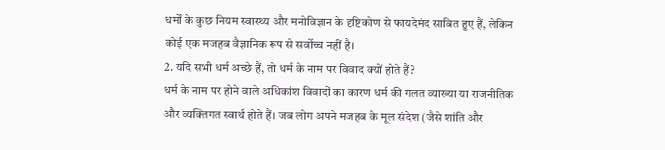धर्मों के कुछ नियम स्वास्थ्य और मनोविज्ञान के दृष्टिकोण से फायदेमंद साबित हुए हैं, लेकिन कोई एक मजहब वैज्ञानिक रूप से सर्वोच्च नहीं है।
2. यदि सभी धर्म अच्छे हैं, तो धर्म के नाम पर विवाद क्यों होते हैं?
धर्म के नाम पर होने वाले अधिकांश विवादों का कारण धर्म की गलत व्याख्या या राजनीतिक और व्यक्तिगत स्वार्थ होते हैं। जब लोग अपने मजहब के मूल संदेश (जैसे शांति और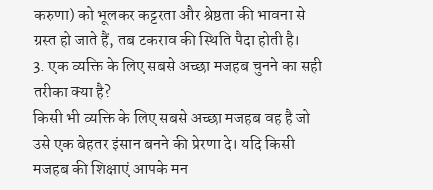करुणा) को भूलकर कट्टरता और श्रेष्ठता की भावना से ग्रस्त हो जाते हैं, तब टकराव की स्थिति पैदा होती है।
3. एक व्यक्ति के लिए सबसे अच्छा मजहब चुनने का सही तरीका क्या है?
किसी भी व्यक्ति के लिए सबसे अच्छा मजहब वह है जो उसे एक बेहतर इंसान बनने की प्रेरणा दे। यदि किसी मजहब की शिक्षाएं आपके मन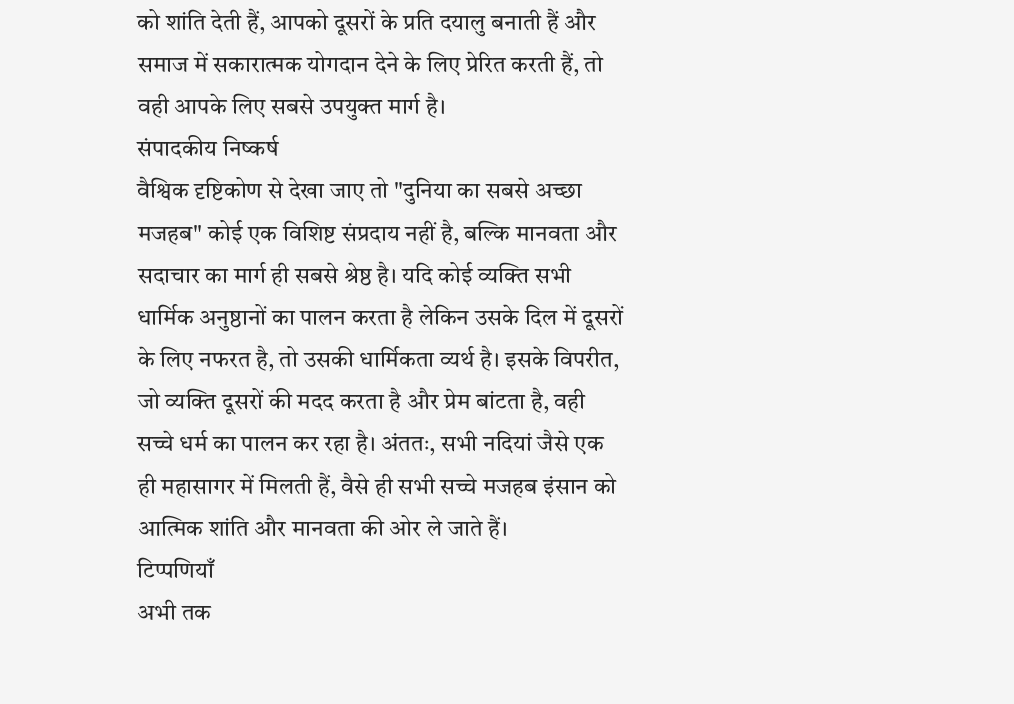को शांति देती हैं, आपको दूसरों के प्रति दयालु बनाती हैं और समाज में सकारात्मक योगदान देने के लिए प्रेरित करती हैं, तो वही आपके लिए सबसे उपयुक्त मार्ग है।
संपादकीय निष्कर्ष
वैश्विक दृष्टिकोण से देखा जाए तो "दुनिया का सबसे अच्छा मजहब" कोई एक विशिष्ट संप्रदाय नहीं है, बल्कि मानवता और सदाचार का मार्ग ही सबसे श्रेष्ठ है। यदि कोई व्यक्ति सभी धार्मिक अनुष्ठानों का पालन करता है लेकिन उसके दिल में दूसरों के लिए नफरत है, तो उसकी धार्मिकता व्यर्थ है। इसके विपरीत, जो व्यक्ति दूसरों की मदद करता है और प्रेम बांटता है, वही सच्चे धर्म का पालन कर रहा है। अंततः, सभी नदियां जैसे एक ही महासागर में मिलती हैं, वैसे ही सभी सच्चे मजहब इंसान को आत्मिक शांति और मानवता की ओर ले जाते हैं।
टिप्पणियाँ
अभी तक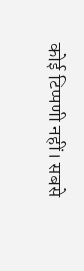कोई टिप्पणी नहीं। सबसे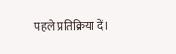पहले प्रतिक्रिया दें।